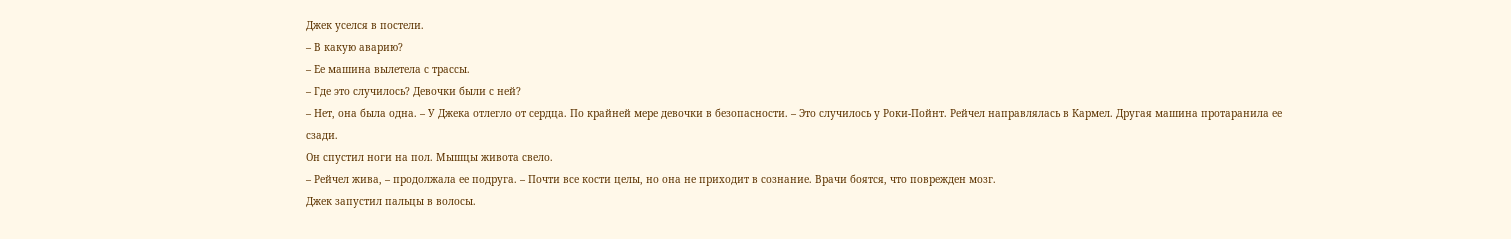Джек уселся в постели.
– В какую аварию?
– Ее машина вылетела с трассы.
– Где это случилось? Девочки были с ней?
– Нет, она была одна. – У Джека отлегло от сердца. По крайней мере девочки в безопасности. – Это случилось у Роки-Пойнт. Рейчел направлялась в Кармел. Другая машина протаранила ее сзади.
Он спустил ноги на пол. Мышцы живота свело.
– Рейчел жива, – продолжала ее подруга. – Почти все кости целы, но она не приходит в сознание. Врачи боятся, что поврежден мозг.
Джек запустил пальцы в волосы.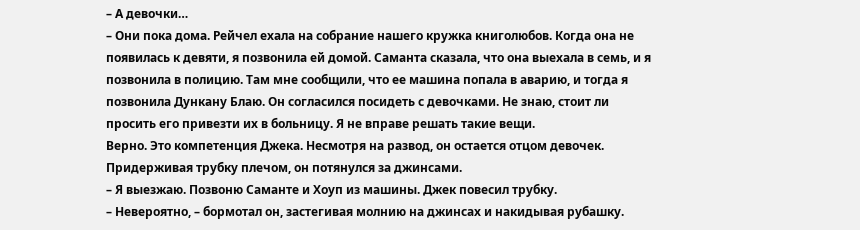– А девочки…
– Они пока дома. Рейчел ехала на собрание нашего кружка книголюбов. Когда она не появилась к девяти, я позвонила ей домой. Саманта сказала, что она выехала в семь, и я позвонила в полицию. Там мне сообщили, что ее машина попала в аварию, и тогда я позвонила Дункану Блаю. Он согласился посидеть с девочками. Не знаю, стоит ли просить его привезти их в больницу. Я не вправе решать такие вещи.
Верно. Это компетенция Джека. Несмотря на развод, он остается отцом девочек. Придерживая трубку плечом, он потянулся за джинсами.
– Я выезжаю. Позвоню Саманте и Хоуп из машины. Джек повесил трубку.
– Невероятно, – бормотал он, застегивая молнию на джинсах и накидывая рубашку.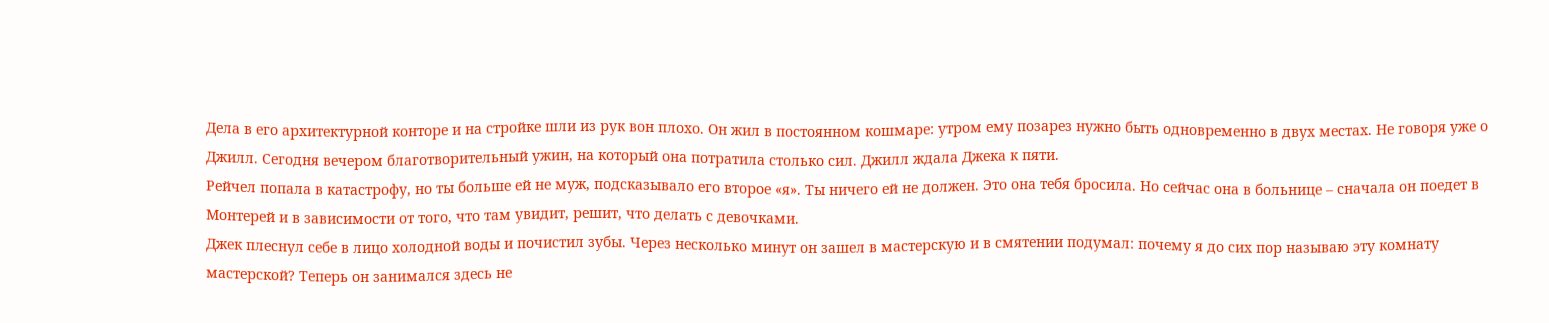Дела в его архитектурной конторе и на стройке шли из рук вон плохо. Он жил в постоянном кошмаре: утром ему позарез нужно быть одновременно в двух местах. Не говоря уже о Джилл. Сегодня вечером благотворительный ужин, на который она потратила столько сил. Джилл ждала Джека к пяти.
Рейчел попала в катастрофу, но ты больше ей не муж, подсказывало его второе «я». Ты ничего ей не должен. Это она тебя бросила. Но сейчас она в больнице – сначала он поедет в Монтерей и в зависимости от того, что там увидит, решит, что делать с девочками.
Джек плеснул себе в лицо холодной воды и почистил зубы. Через несколько минут он зашел в мастерскую и в смятении подумал: почему я до сих пор называю эту комнату мастерской? Теперь он занимался здесь не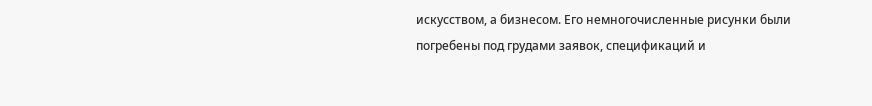искусством, а бизнесом. Его немногочисленные рисунки были погребены под грудами заявок, спецификаций и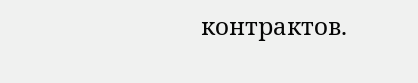контрактов.